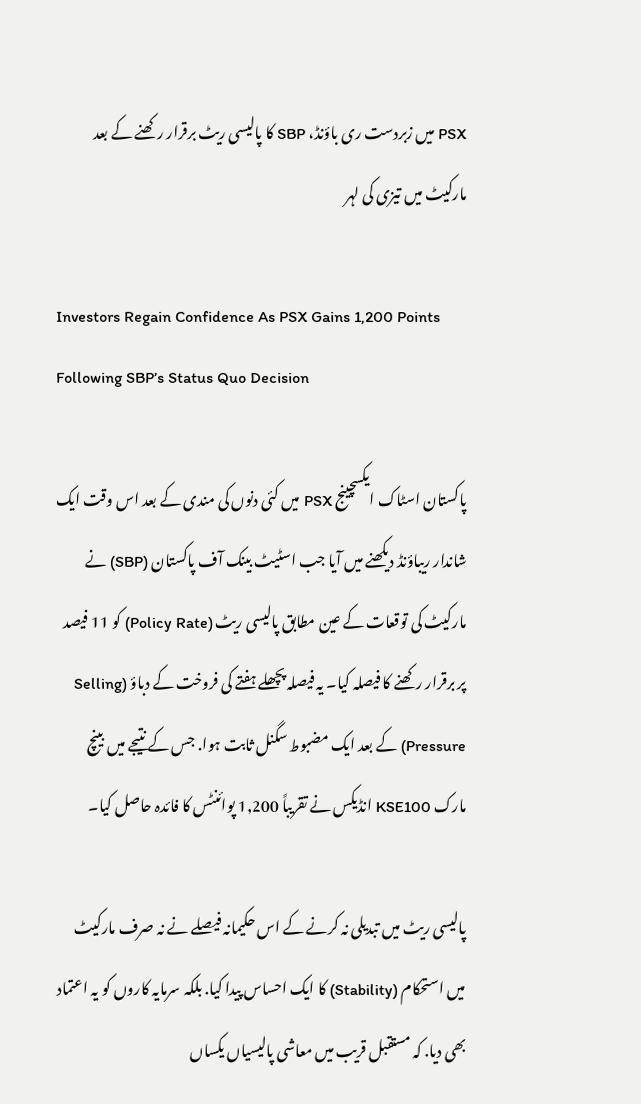PSX میں زبردست ری باؤنڈ، SBP کا پالیسی ریٹ برقرار رکھنے کے بعد مارکیٹ میں تیزی کی لہر

Investors Regain Confidence As PSX Gains 1,200 Points Following SBP’s Status Quo Decision

پاکستان اسٹاک ایکسچینج PSX میں کئی دنوں کی مندی کے بعد اس وقت ایک شاندار ریباؤنڈ دیکھنے میں آیا جب اسٹیٹ بینک آف پاکستان (SBP) نے مارکیٹ کی توقعات کے عین مطابق پالیسی ریٹ (Policy Rate) کو 11 فیصد پر برقرار رکھنے کا فیصلہ کیا۔ یہ فیصلہ پچھلے ہفتے کی فروخت کے دباؤ (Selling Pressure) کے بعد ایک مضبوط سگنل ثابت ہوا. جس کے نتیجے میں بینچ مارک KSE100 انڈیکس نے تقریباً 1,200 پوائنٹس کا فائدہ حاصل کیا۔

پالیسی ریٹ میں تبدیلی نہ کرنے کے اس حکیمانہ فیصلے نے نہ صرف مارکیٹ میں استحکام (Stability) کا ایک احساس پیدا کیا. بلکہ سرمایہ کاروں کو یہ اعتماد بھی دیا. کہ مستقبل قریب میں معاشی پالیسیاں یکساں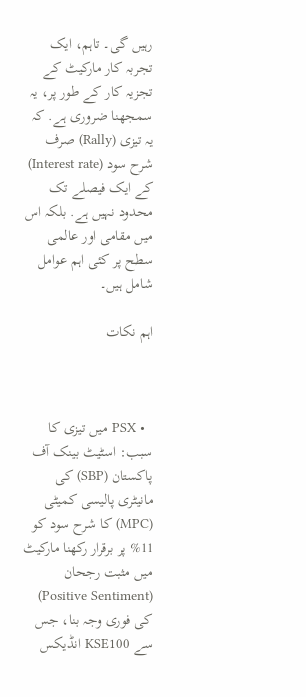رہیں گی۔ تاہم، ایک تجربہ کار مارکیٹ کے تجزیہ کار کے طور پر، یہ سمجھنا ضروری ہے. کہ یہ تیزی (Rally) صرف شرح سود (Interest rate) کے ایک فیصلے تک محدود نہیں ہے. بلکہ اس میں مقامی اور عالمی سطح پر کئی اہم عوامل شامل ہیں۔

اہم نکات



  • PSX میں تیزی کا سبب: اسٹیٹ بینک آف پاکستان (SBP) کی مانیٹری پالیسی کمیٹی (MPC) کا شرح سود کو 11% پر برقرار رکھنا مارکیٹ میں مثبت رجحان (Positive Sentiment) کی فوری وجہ بنا، جس سے KSE100 انڈیکس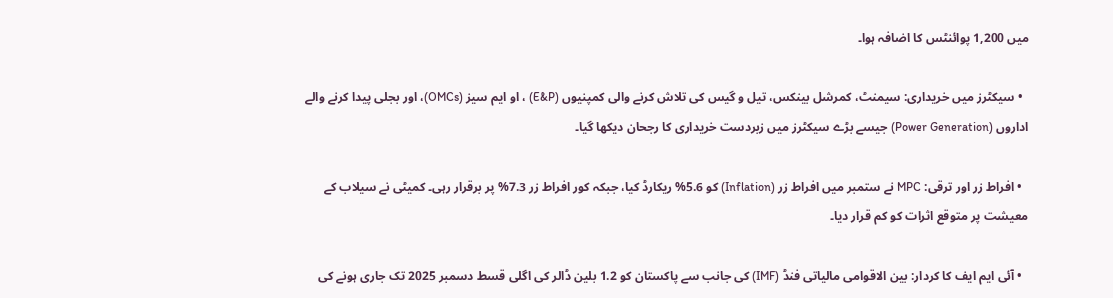میں 1,200 پوائنٹس کا اضافہ ہوا۔

  • سیکٹرز میں خریداری: سیمنٹ، کمرشل بینکس، تیل و گیس کی تلاش کرنے والی کمپنیوں (E&P) ، او ایم سیز (OMCs)، اور بجلی پیدا کرنے والے اداروں (Power Generation) جیسے بڑے سیکٹرز میں زبردست خریداری کا رجحان دیکھا گیا۔

  • افراط زر اور ترقی: MPC نے ستمبر میں افراط زر (Inflation) کو 5.6% ریکارڈ کیا، جبکہ کور افراط زر 7.3% پر برقرار رہی۔ کمیٹی نے سیلاب کے معیشت پر متوقع اثرات کو کم قرار دیا۔

  • آئی ایم ایف کا کردار: بین الاقوامی مالیاتی فنڈ (IMF) کی جانب سے پاکستان کو 1.2 بلین ڈالر کی اگلی قسط دسمبر 2025 تک جاری ہونے کی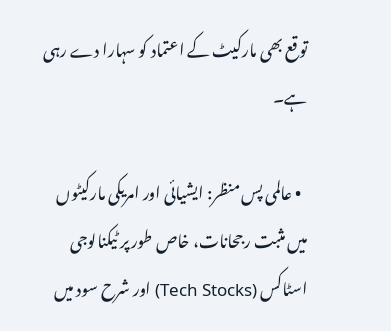توقع بھی مارکیٹ کے اعتماد کو سہارا دے رہی ہے۔

  • عالمی پس منظر: ایشیائی اور امریکی مارکیٹوں میں مثبت رجحانات، خاص طور پر ٹیکنالوجی اسٹاکس (Tech Stocks) اور شرح سود میں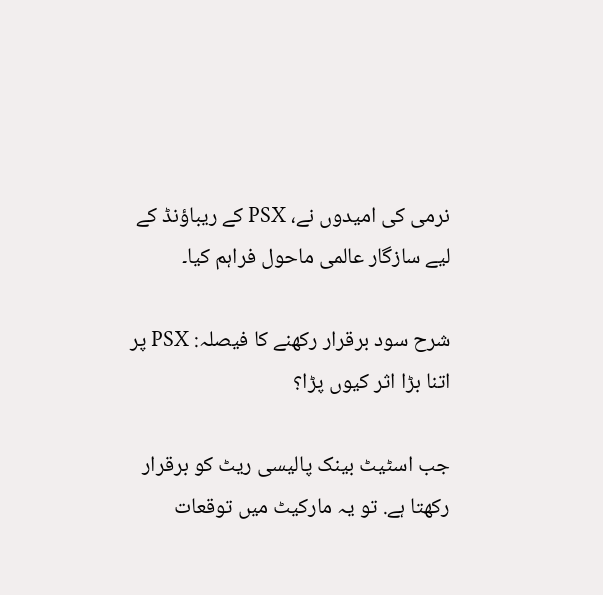نرمی کی امیدوں نے، PSX کے ریباؤنڈ کے لیے سازگار عالمی ماحول فراہم کیا۔

شرح سود برقرار رکھنے کا فیصلہ: PSX پر اتنا بڑا اثر کیوں پڑا؟

جب اسٹیٹ بینک پالیسی ریٹ کو برقرار رکھتا ہے. تو یہ مارکیٹ میں توقعات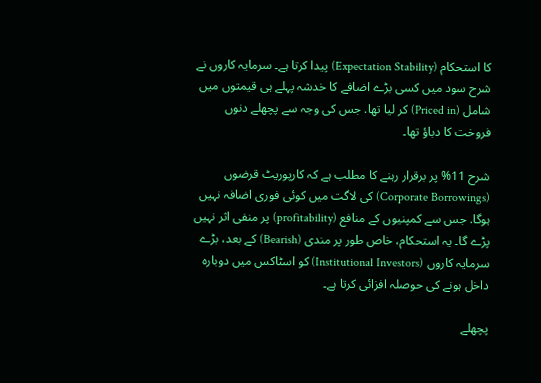کا استحکام (Expectation Stability) پیدا کرتا ہے۔ سرمایہ کاروں نے شرح سود میں کسی بڑے اضافے کا خدشہ پہلے ہی قیمتوں میں شامل (Priced in) کر لیا تھا. جس کی وجہ سے پچھلے دنوں فروخت کا دباؤ تھا۔

شرح 11% پر برقرار رہنے کا مطلب ہے کہ کارپوریٹ قرضوں (Corporate Borrowings) کی لاگت میں کوئی فوری اضافہ نہیں ہوگا. جس سے کمپنیوں کے منافع (profitability) پر منفی اثر نہیں پڑے گا۔ یہ استحکام، خاص طور پر مندی (Bearish) کے بعد، بڑے سرمایہ کاروں (Institutional Investors) کو اسٹاکس میں دوبارہ داخل ہونے کی حوصلہ افزائی کرتا ہے۔

پچھلے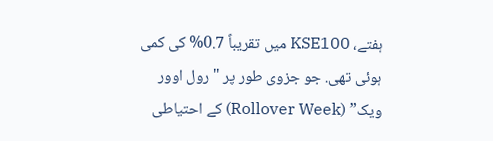ہفتے، KSE100 میں تقریباً 0.7% کی کمی ہوئی تھی. جو جزوی طور پر "رول اوور ویک” (Rollover Week) کے احتیاطی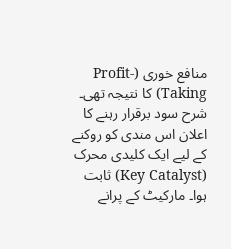منافع خوری (Profit-Taking) کا نتیجہ تھی۔ شرح سود برقرار رہنے کا اعلان اس مندی کو روکنے کے لیے ایک کلیدی محرک (Key Catalyst) ثابت ہوا۔ مارکیٹ کے پرانے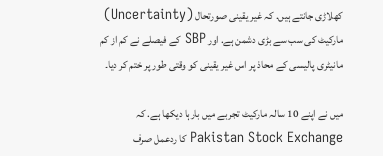کھلاڑی جانتے ہیں. کہ غیر یقینی صورتحال (Uncertainty) مارکیٹ کی سب سے بڑی دشمن ہے. اور SBP کے فیصلے نے کم از کم مانیٹری پالیسی کے محاذ پر اس غیر یقینی کو وقتی طور پر ختم کر دیا۔

میں نے اپنے 10 سالہ مارکیٹ تجربے میں بارہا دیکھا ہے. کہ Pakistan Stock Exchange کا ردعمل صرف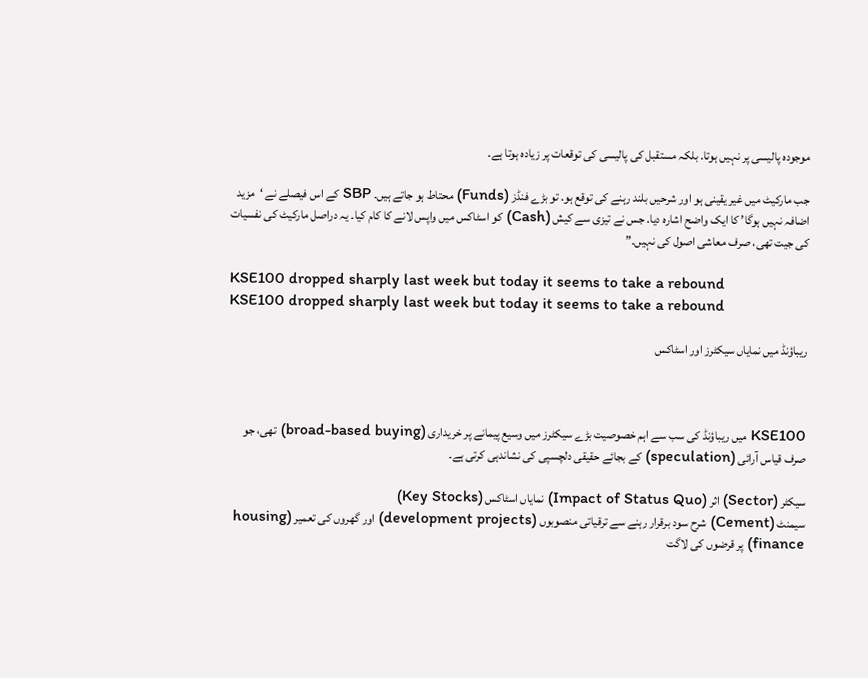موجودہ پالیسی پر نہیں ہوتا. بلکہ مستقبل کی پالیسی کی توقعات پر زیادہ ہوتا ہے۔

جب مارکیٹ میں غیر یقینی ہو اور شرحیں بلند رہنے کی توقع ہو. تو بڑے فنڈز (Funds) محتاط ہو جاتے ہیں۔ SBP کے اس فیصلے نے ‘مزید اضافہ نہیں ہوگا’ کا ایک واضح اشارہ دیا. جس نے تیزی سے کیش (Cash) کو اسٹاکس میں واپس لانے کا کام کیا۔ یہ دراصل مارکیٹ کی نفسیات کی جیت تھی، صرف معاشی اصول کی نہیں۔”

KSE100 dropped sharply last week but today it seems to take a rebound
KSE100 dropped sharply last week but today it seems to take a rebound

ریباؤنڈ میں نمایاں سیکٹرز اور اسٹاکس



KSE100 میں ریباؤنڈ کی سب سے اہم خصوصیت بڑے سیکٹرز میں وسیع پیمانے پر خریداری (broad-based buying) تھی، جو صرف قیاس آرائی (speculation) کے بجائے حقیقی دلچسپی کی نشاندہی کرتی ہے۔

سیکٹر (Sector) اثر (Impact of Status Quo) نمایاں اسٹاکس (Key Stocks)
سیمنٹ (Cement) شرح سود برقرار رہنے سے ترقیاتی منصوبوں (development projects) اور گھروں کی تعمیر (housing finance) پر قرضوں کی لاگت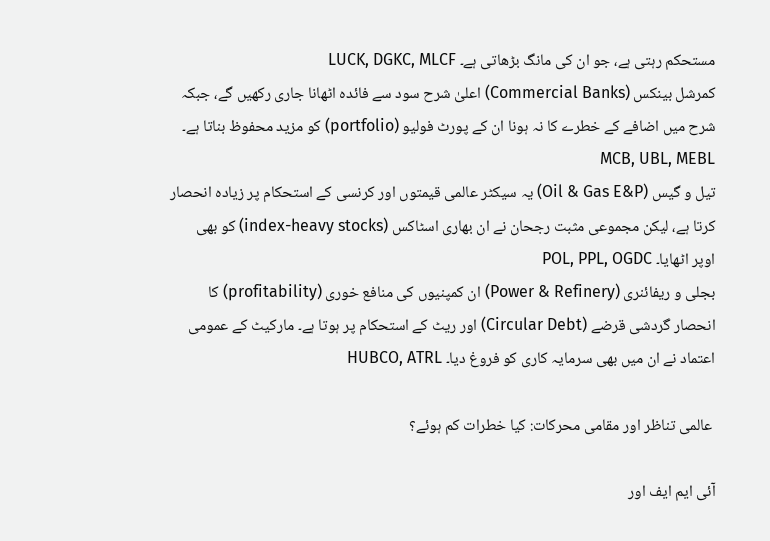مستحکم رہتی ہے، جو ان کی مانگ بڑھاتی ہے۔ LUCK, DGKC, MLCF
کمرشل بینکس (Commercial Banks) اعلیٰ شرح سود سے فائدہ اٹھانا جاری رکھیں گے، جبکہ شرح میں اضافے کے خطرے کا نہ ہونا ان کے پورٹ فولیو (portfolio) کو مزید محفوظ بناتا ہے۔ MCB, UBL, MEBL
تیل و گیس (Oil & Gas E&P) یہ سیکٹر عالمی قیمتوں اور کرنسی کے استحکام پر زیادہ انحصار کرتا ہے، لیکن مجموعی مثبت رجحان نے ان بھاری اسٹاکس (index-heavy stocks) کو بھی اوپر اٹھایا۔ POL, PPL, OGDC
بجلی و ریفائنری (Power & Refinery) ان کمپنیوں کی منافع خوری (profitability) کا انحصار گردشی قرضے (Circular Debt) اور ریٹ کے استحکام پر ہوتا ہے۔ مارکیٹ کے عمومی اعتماد نے ان میں بھی سرمایہ کاری کو فروغ دیا۔ HUBCO, ATRL

 عالمی تناظر اور مقامی محرکات: کیا خطرات کم ہوئے؟

آئی ایم ایف اور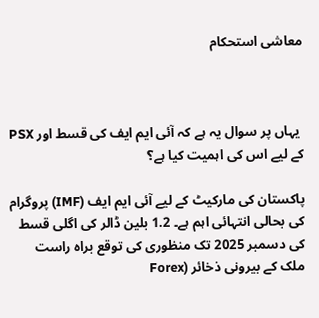معاشی استحکام



 یہاں پر سوال یہ ہے کہ آئی ایم ایف کی قسط اور PSX کے لیے اس کی اہمیت کیا ہے؟

پاکستان کی مارکیٹ کے لیے آئی ایم ایف (IMF) پروگرام کی بحالی انتہائی اہم ہے۔ 1.2 بلین ڈالر کی اگلی قسط کی دسمبر 2025 تک منظوری کی توقع براہ راست ملک کے بیرونی ذخائر (Forex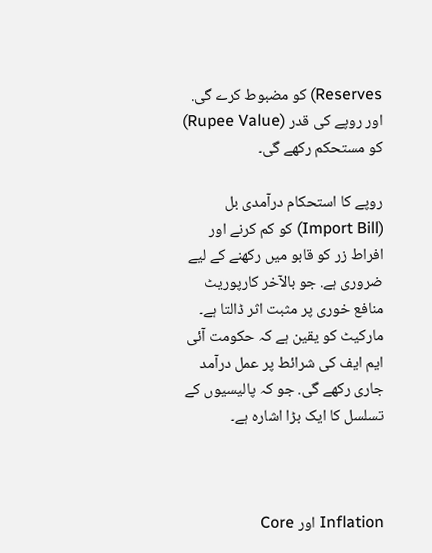Reserves) کو مضبوط کرے گی. اور روپے کی قدر (Rupee Value) کو مستحکم رکھے گی۔

روپے کا استحکام درآمدی بل (Import Bill) کو کم کرنے اور افراط زر کو قابو میں رکھنے کے لیے ضروری ہے. جو بالآخر کارپوریٹ منافع خوری پر مثبت اثر ڈالتا ہے۔ مارکیٹ کو یقین ہے کہ حکومت آئی ایم ایف کی شرائط پر عمل درآمد جاری رکھے گی. جو کہ پالیسیوں کے تسلسل کا ایک بڑا اشارہ ہے۔



Inflation اور Core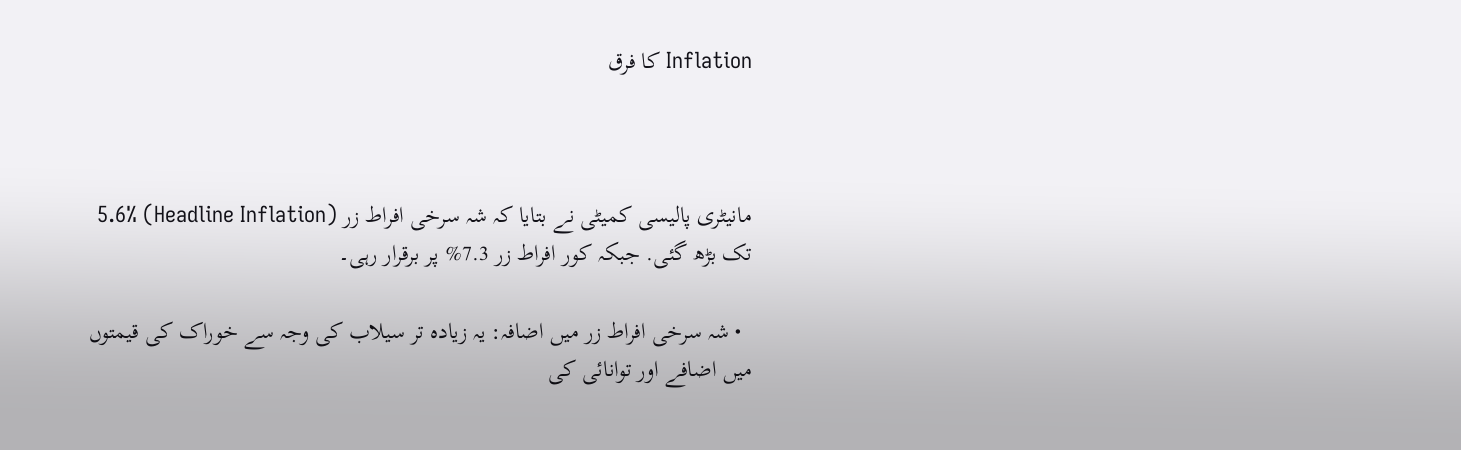Inflation کا فرق



مانیٹری پالیسی کمیٹی نے بتایا کہ شہ سرخی افراط زر (Headline Inflation) 5.6% تک بڑھ گئی. جبکہ کور افراط زر 7.3% پر برقرار رہی۔

  • شہ سرخی افراط زر میں اضافہ: یہ زیادہ تر سیلاب کی وجہ سے خوراک کی قیمتوں میں اضافے اور توانائی کی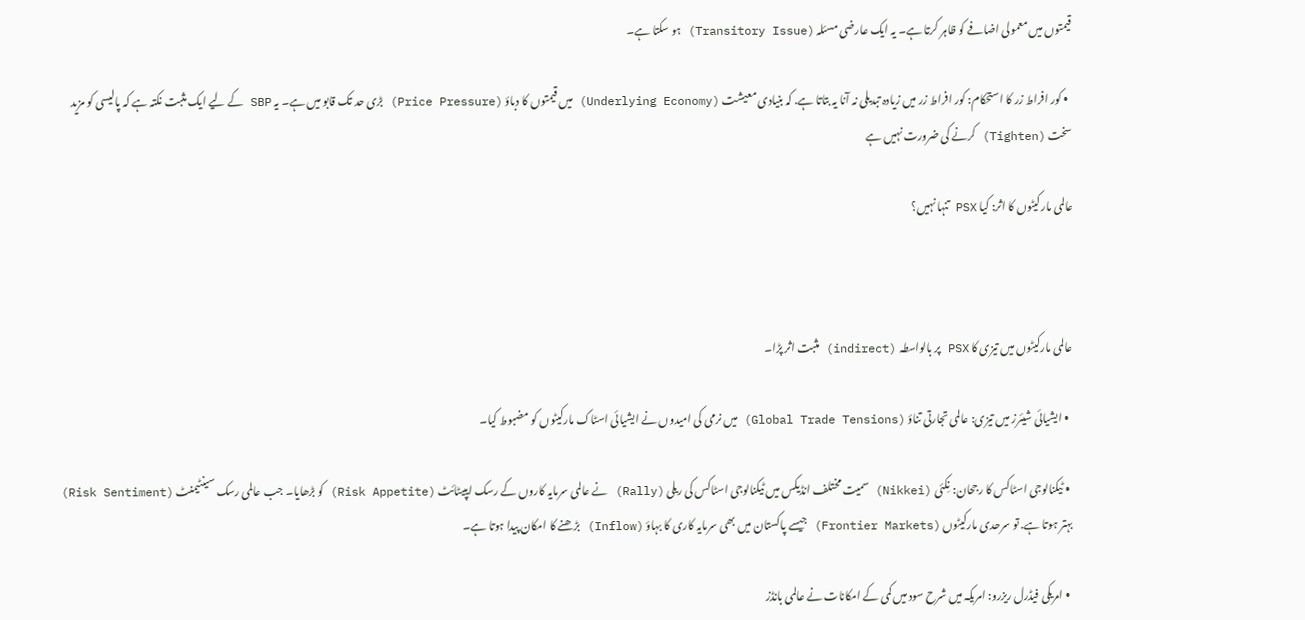قیمتوں میں معمولی اضافے کو ظاہر کرتا ہے۔ یہ ایک عارضی مسئلہ (Transitory Issue) ہو سکتا ہے۔

  • کور افراط زر کا استحکام: کور افراط زر میں زیادہ تبدیلی نہ آنا یہ بتاتا ہے. کہ بنیادی معیشت (Underlying Economy) میں قیمتوں کا دباؤ (Price Pressure) بڑی حد تک قابو میں ہے۔ یہ SBP کے لیے ایک مثبت نکتہ ہے کہ پالیسی کو مزید سخت (Tighten) کرنے کی ضرورت نہیں ہے

عالمی مارکیٹوں کا اثر: کیا PSX تنہا نہیں؟



عالمی مارکیٹوں میں تیزی کا PSX پر بالواسطہ (indirect) مثبت اثر پڑا۔

  • ایشیائی شیئرز میں تیزی: عالمی تجارتی تناؤ (Global Trade Tensions) میں نرمی کی امیدوں نے ایشیائی اسٹاک مارکیٹوں کو مضبوط کیا۔

  • ٹیکنالوجی اسٹاکس کا رجحان: نِکئی (Nikkei) سمیت مختلف انڈیکس میں ٹیکنالوجی اسٹاکس کی ریلی (Rally) نے عالمی سرمایہ کاروں کے رسک ایپیٹائٹ (Risk Appetite) کو بڑھایا۔ جب عالمی رسک سینٹیمنٹ (Risk Sentiment) بہتر ہوتا ہے. تو سرحدی مارکیٹوں (Frontier Markets) جیسے پاکستان میں بھی سرمایہ کاری کا بہاؤ (Inflow) بڑھنے کا امکان پیدا ہوتا ہے۔

  • امریکی فیڈرل ریزرو: امریکہ میں شرح سود میں کمی کے امکانات نے عالمی بانڈز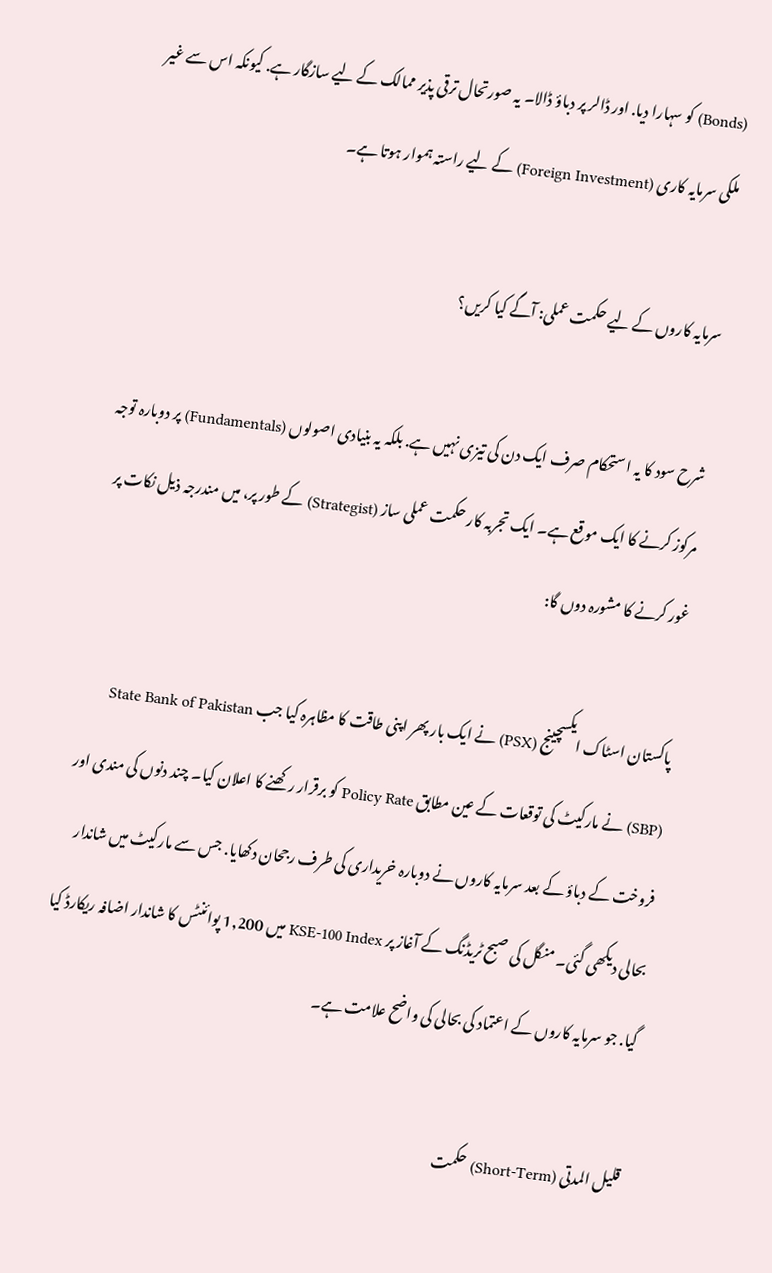(Bonds) کو سہارا دیا. اور ڈالر پر دباؤ ڈالا۔ یہ صورتحال ترقی پذیر ممالک کے لیے سازگار ہے. کیونکہ اس سے غیر ملکی سرمایہ کاری (Foreign Investment) کے لیے راستہ ہموار ہوتا ہے۔

سرمایہ کاروں کے لیے حکمت عملی: آگے کیا کریں؟

شرح سود کا یہ استحکام صرف ایک دن کی تیزی نہیں ہے. بلکہ یہ بنیادی اصولوں (Fundamentals) پر دوبارہ توجہ مرکوز کرنے کا ایک موقع ہے۔ ایک تجربہ کار حکمت عملی ساز (Strategist) کے طور پر، میں مندرجہ ذیل نکات پر غور کرنے کا مشورہ دوں گا:

پاکستان اسٹاک ایکسچینج (PSX) نے ایک بار پھر اپنی طاقت کا مظاہرہ کیا جب State Bank of Pakistan (SBP) نے مارکیٹ کی توقعات کے عین مطابق Policy Rate کو برقرار رکھنے کا اعلان کیا۔ چند دنوں کی مندی اور فروخت کے دباؤ کے بعد سرمایہ کاروں نے دوبارہ خریداری کی طرف رجحان دکھایا. جس سے مارکیٹ میں شاندار بحالی دیکھی گئی۔ منگل کی صبح ٹریڈنگ کے آغاز پر KSE-100 Index میں 1,200 پوائنٹس کا شاندار اضافہ ریکارڈ کیا گیا. جو سرمایہ کاروں کے اعتماد کی بحالی کی واضح علامت ہے۔

قلیل المدتی (Short-Term) حکمت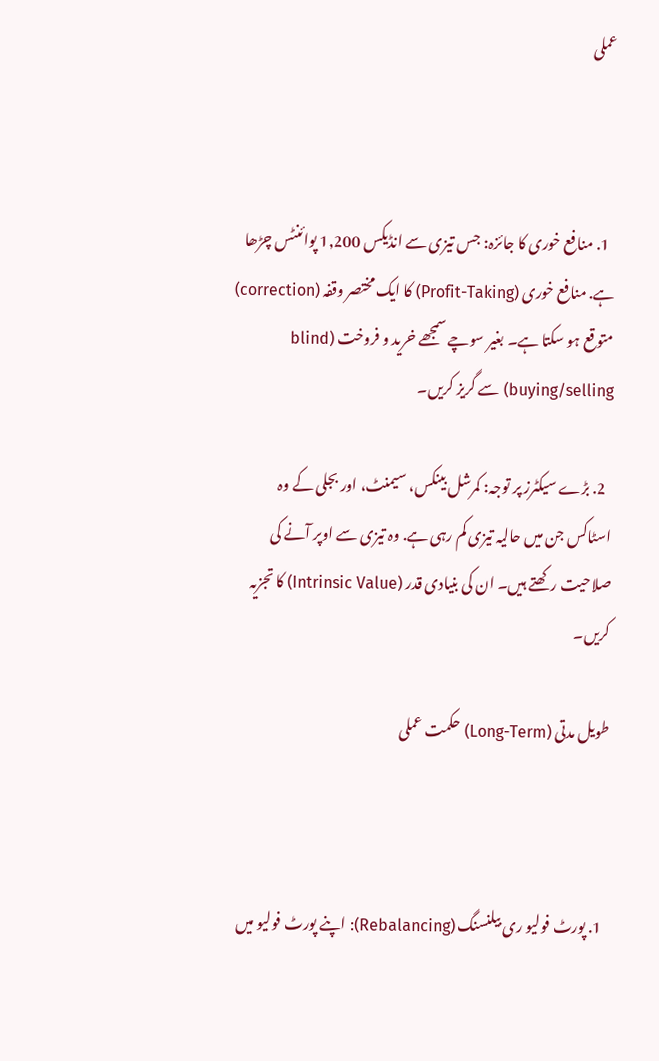عملی



  1. منافع خوری کا جائزہ: جس تیزی سے انڈیکس 1,200 پوائنٹس چڑھا ہے. منافع خوری (Profit-Taking) کا ایک مختصر وقفہ (correction) متوقع ہو سکتا ہے۔ بغیر سوچے سمجھے خرید و فروخت (blind buying/selling) سے گریز کریں۔

  2. بڑے سیکٹرز پر توجہ: کمرشل بینکس، سیمنٹ، اور بجلی کے وہ اسٹاکس جن میں حالیہ تیزی کم رہی ہے. وہ تیزی سے اوپر آنے کی صلاحیت رکھتے ہیں۔ ان کی بنیادی قدر (Intrinsic Value) کا تجزیہ کریں۔

طویل مدتی (Long-Term) حکمت عملی



  1. پورٹ فولیو ری بیلنسنگ (Rebalancing): اپنے پورٹ فولیو میں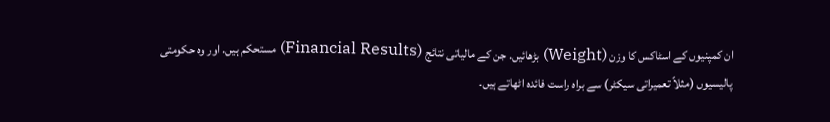ان کمپنیوں کے اسٹاکس کا وزن (Weight) بڑھائیں. جن کے مالیاتی نتائج (Financial Results) مستحکم ہیں. اور وہ حکومتی پالیسیوں (مثلاً تعمیراتی سیکٹر) سے براہ راست فائدہ اٹھاتے ہیں۔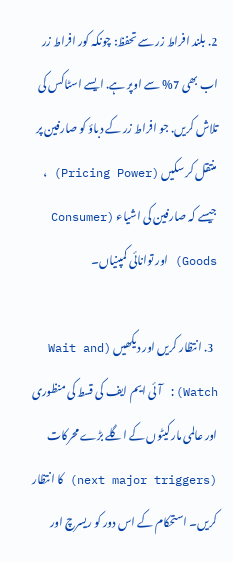2. بلند افراط زر سے تحفظ: چونکہ کور افراط زر اب بھی 7% سے اوپر ہے. ایسے اسٹاکس کی تلاش کریں. جو افراط زر کے دباؤ کو صارفین پر منتقل کر سکیں (Pricing Power) ، جیسے کہ صارفین کی اشیاء (Consumer Goods) اور توانائی کمپنیاں۔

  3. انتظار کریں اور دیکھیں (Wait and Watch): آئی ایم ایف کی قسط کی منظوری اور عالمی مارکیٹوں کے اگلے بڑے محرکات (next major triggers) کا انتظار کریں۔ استحکام کے اس دور کو ریسرچ اور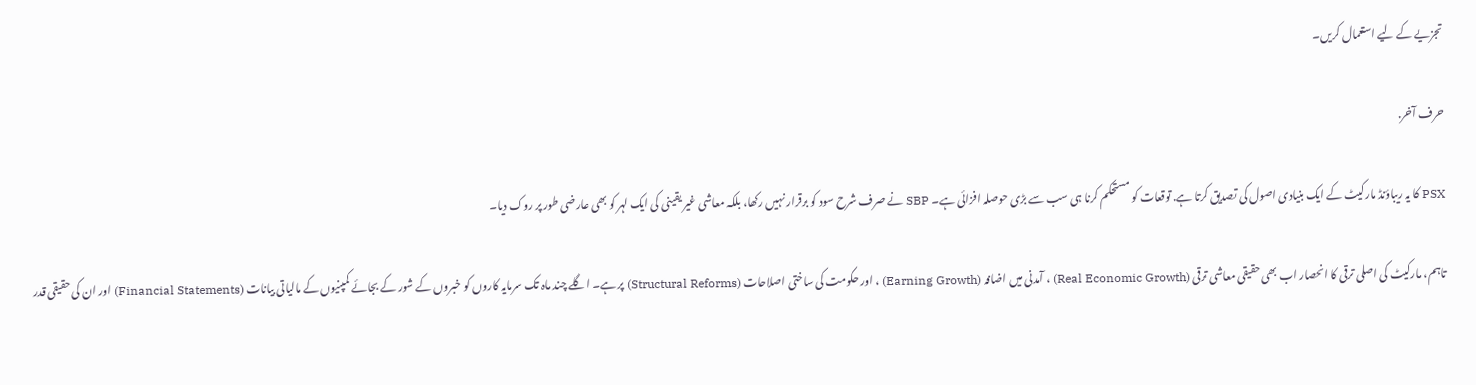تجزیے کے لیے استعمال کریں۔

حرف آخر.

PSX کا یہ ریباؤنڈ مارکیٹ کے ایک بنیادی اصول کی تصدیق کرتا ہے. توقعات کو مستحکم کرنا ہی سب سے بڑی حوصلہ افزائی ہے۔ SBP نے صرف شرح سود کو برقرار نہیں رکھا، بلکہ معاشی غیر یقینی کی ایک لہر کو بھی عارضی طور پر روک دیا۔

تاہم، مارکیٹ کی اصلی ترقی کا انحصار اب بھی حقیقی معاشی ترقی (Real Economic Growth) ، آمدنی میں اضافہ (Earning Growth) ، اور حکومت کی ساختی اصلاحات (Structural Reforms) پر ہے۔ اگلے چند ماہ تک سرمایہ کاروں کو خبروں کے شور کے بجائے کمپنیوں کے مالیاتی بیانات (Financial Statements) اور ان کی حقیقی قدر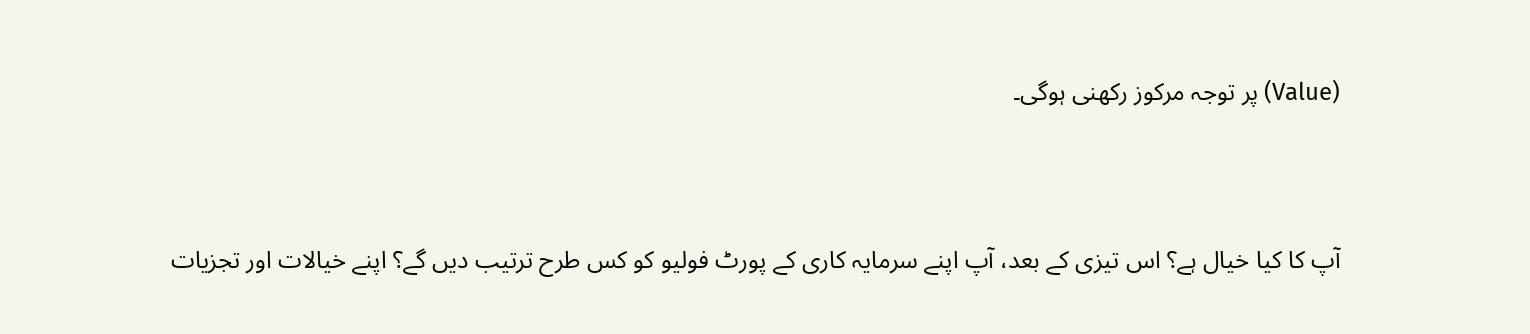(Value) پر توجہ مرکوز رکھنی ہوگی۔



آپ کا کیا خیال ہے؟ اس تیزی کے بعد، آپ اپنے سرمایہ کاری کے پورٹ فولیو کو کس طرح ترتیب دیں گے؟ اپنے خیالات اور تجزیات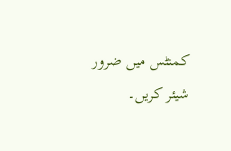کمنٹس میں ضرور شیئر کریں۔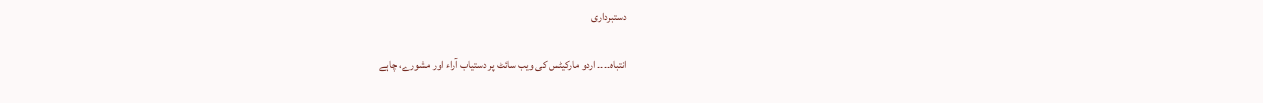دستبرداری

انتباہ۔۔۔۔ اردو مارکیٹس کی ویب سائٹ پر دستیاب آراء اور مشورے، چاہے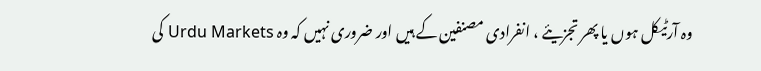وہ آرٹیکل ہوں یا پھر تجزیئے ، انفرادی مصنفین کے ہیں اور ضروری نہیں کہ وہ Urdu Markets کی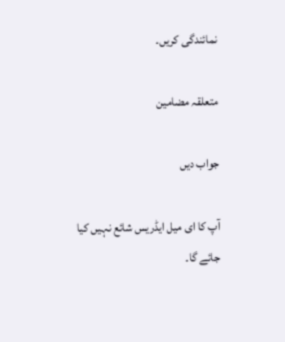نمائندگی کریں۔

متعلقہ مضامین

جواب دیں

آپ کا ای میل ایڈریس شائع نہیں کیا جائے گا۔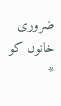ضروری خانوں کو *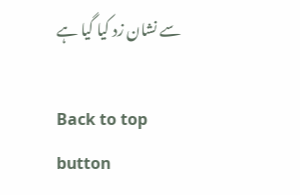سے نشان زد کیا گیا ہے

Back to top button